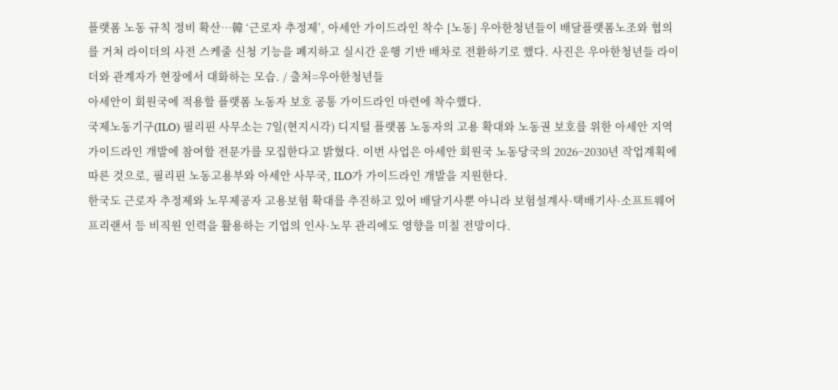플랫폼 노동 규칙 정비 확산…韓 ‘근로자 추정제’, 아세안 가이드라인 착수 [노동] 우아한청년들이 배달플랫폼노조와 협의를 거쳐 라이더의 사전 스케줄 신청 기능을 폐지하고 실시간 운행 기반 배차로 전환하기로 했다. 사진은 우아한청년들 라이더와 관계자가 현장에서 대화하는 모습. / 출처=우아한청년들
아세안이 회원국에 적용할 플랫폼 노동자 보호 공통 가이드라인 마련에 착수했다.
국제노동기구(ILO) 필리핀 사무소는 7일(현지시각) 디지털 플랫폼 노동자의 고용 확대와 노동권 보호를 위한 아세안 지역 가이드라인 개발에 참여할 전문가를 모집한다고 밝혔다. 이번 사업은 아세안 회원국 노동당국의 2026~2030년 작업계획에 따른 것으로, 필리핀 노동고용부와 아세안 사무국, ILO가 가이드라인 개발을 지원한다.
한국도 근로자 추정제와 노무제공자 고용보험 확대를 추진하고 있어 배달기사뿐 아니라 보험설계사·택배기사·소프트웨어 프리랜서 등 비직원 인력을 활용하는 기업의 인사·노무 관리에도 영향을 미칠 전망이다.